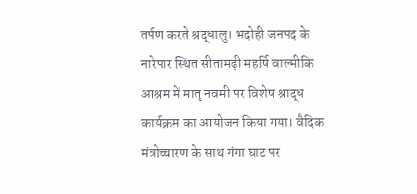तर्पण करते श्रद्धालु। भदोही जनपद के नारेपार स्थित सीतामढ़ी महर्षि वाल्मीकि आश्रम में मातृ नवमी पर विशेष श्राद्ध कार्यक्रम का आयोजन किया गया। वैदिक मंत्रोच्चारण के साथ गंगा घाट पर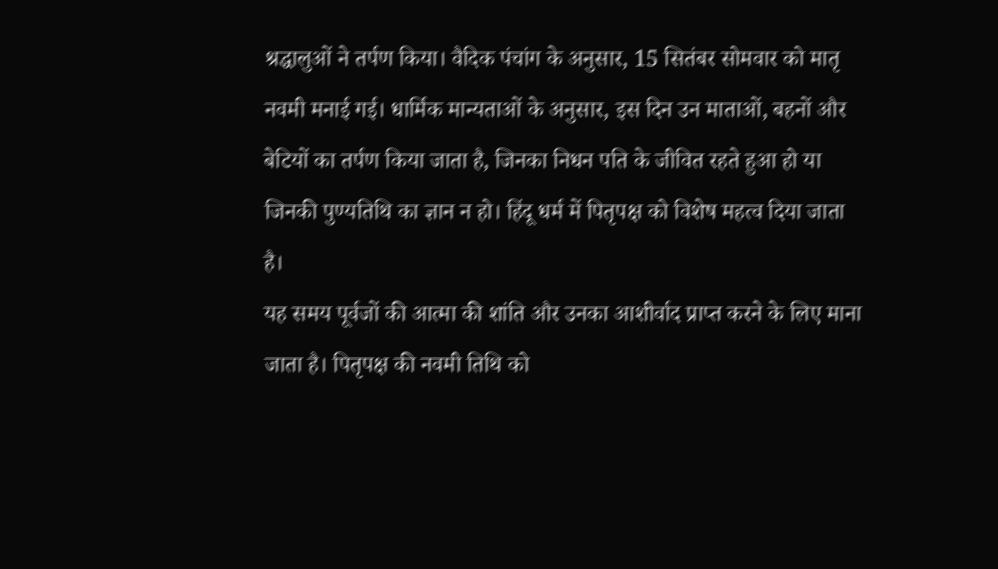श्रद्धालुओं ने तर्पण किया। वैदिक पंचांग के अनुसार, 15 सितंबर सोमवार को मातृ नवमी मनाई गई। धार्मिक मान्यताओं के अनुसार, इस दिन उन माताओं, बहनों और बेटियों का तर्पण किया जाता है, जिनका निधन पति के जीवित रहते हुआ हो या जिनकी पुण्यतिथि का ज्ञान न हो। हिंदू धर्म में पितृपक्ष को विशेष महत्व दिया जाता है।
यह समय पूर्वजों की आत्मा की शांति और उनका आशीर्वाद प्राप्त करने के लिए माना जाता है। पितृपक्ष की नवमी तिथि को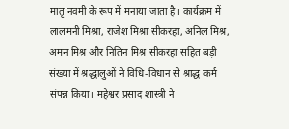मातृ नवमी के रूप में मनाया जाता है। कार्यक्रम में लालमनी मिश्रा, राजेश मिश्रा सीकरहा, अनिल मिश्र, अमन मिश्र और नितिन मिश्र सीकरहा सहित बड़ी संख्या में श्रद्धालुओं ने विधि-विधान से श्राद्ध कर्म संपन्न किया। महेश्वर प्रसाद शास्त्री ने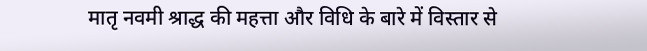मातृ नवमी श्राद्ध की महत्ता और विधि के बारे में विस्तार से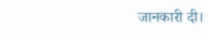जानकारी दी।